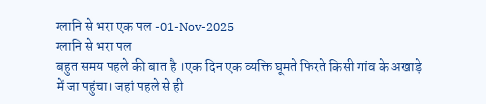ग्लानि से भरा एक पल -01-Nov-2025
ग्लानि से भरा पल
बहुत समय पहले की बात है ।एक दिन एक व्यक्ति घूमते फिरते किसी गांव के अखाड़े में जा पहुंचा। जहां पहले से ही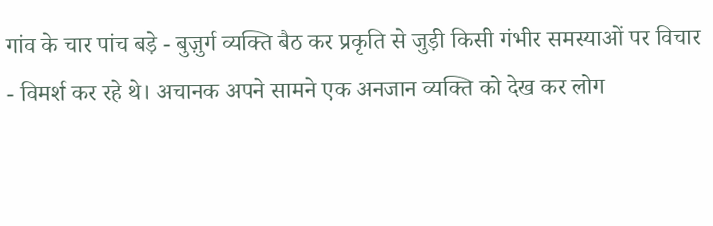गांव के चार पांच बड़े - बुज़ुर्ग व्यक्ति बैठ कर प्रकृति से जुड़ी किसी गंभीर समस्याओं पर विचार - विमर्श कर रहे थे। अचानक अपने सामने एक अनजान व्यक्ति को देख कर लोग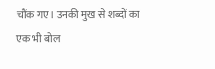चौंक गए। उनकी मुख से शब्दों का एक भी बोल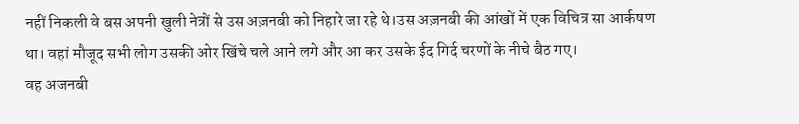नहीं निकली वे बस अपनी खुली नेत्रों से उस अज़नबी को निहारे जा रहे थे।उस अज़नबी की आंखों में एक विचित्र सा आर्कषण था। वहां मौजूद सभी लोग उसकी ओर खिंचे चले आने लगे और आ कर उसके ईद गिर्द चरणों के नीचे बैठ गए।
वह अजनबी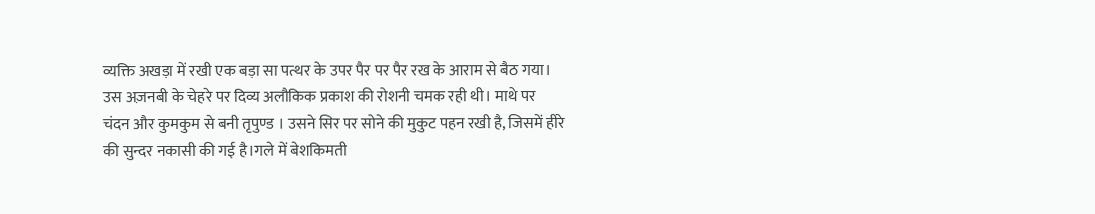व्यक्ति अखड़ा में रखी एक बड़ा सा पत्थर के उपर पैर पर पैर रख के आराम से बैठ गया।
उस अज़नबी के चेहरे पर दिव्य अलौकिक प्रकाश की रोशनी चमक रही थी। माथे पर चंदन और कुमकुम से बनी तृपुण्ड । उसने सिर पर सोने की मुकुट पहन रखी है, जिसमें हीरे की सुन्दर नकासी की गई है।गले में बेशकिमती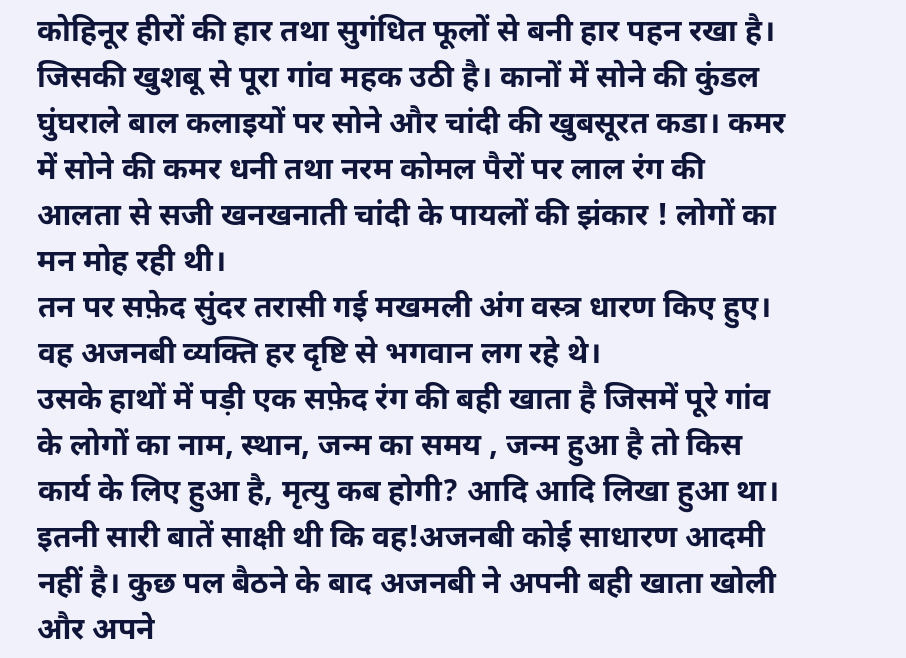कोहिनूर हीरों की हार तथा सुगंधित फूलों से बनी हार पहन रखा है। जिसकी खुशबू से पूरा गांव महक उठी है। कानों में सोने की कुंडल घुंघराले बाल कलाइयों पर सोने और चांदी की खुबसूरत कडा। कमर में सोने की कमर धनी तथा नरम कोमल पैरों पर लाल रंग की आलता से सजी खनखनाती चांदी के पायलों की झंकार ! लोगों का मन मोह रही थी।
तन पर सफ़ेद सुंदर तरासी गई मखमली अंग वस्त्र धारण किए हुए। वह अजनबी व्यक्ति हर दृष्टि से भगवान लग रहे थे।
उसके हाथों में पड़ी एक सफ़ेद रंग की बही खाता है जिसमें पूरे गांव के लोगों का नाम, स्थान, जन्म का समय , जन्म हुआ है तो किस कार्य के लिए हुआ है, मृत्यु कब होगी? आदि आदि लिखा हुआ था। इतनी सारी बातें साक्षी थी कि वह!अजनबी कोई साधारण आदमी नहीं है। कुछ पल बैठने के बाद अजनबी ने अपनी बही खाता खोली और अपने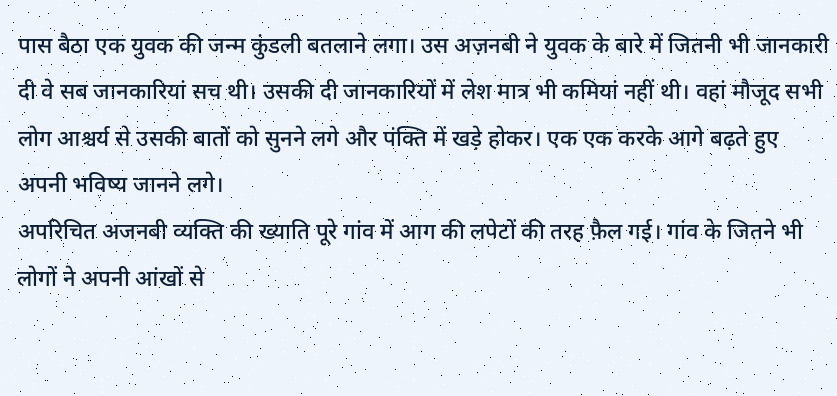पास बैठा एक युवक की जन्म कुंडली बतलाने लगा। उस अज़नबी ने युवक के बारे में जितनी भी जानकारी दी वे सब जानकारियां सच थी। उसकी दी जानकारियों में लेश मात्र भी कमियां नहीं थी। वहां मौजूद सभी लोग आश्चर्य से उसकी बातों को सुनने लगे और पंक्ति में खड़े होकर। एक एक करके आगे बढ़ते हुए अपनी भविष्य जानने लगे।
अपरिचित अजनबी व्यक्ति की ख्याति पूरे गांव में आग की लपेटों की तरह फ़ैल गई। गांव के जितने भी लोगों ने अपनी आंखों से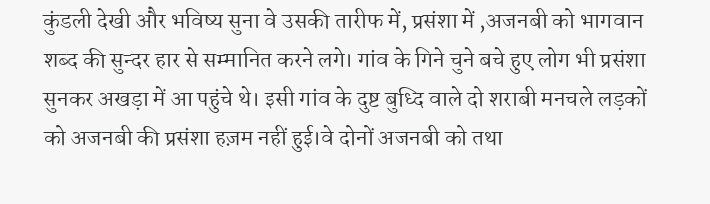कुंडली देखी और भविष्य सुना वे उसकी तारीफ में, प्रसंशा में ,अजनबी को भागवान शब्द की सुन्दर हार से सम्मानित करने लगे। गांव के गिने चुने बचे हुए लोग भी प्रसंशा सुनकर अखड़ा में आ पहुंचे थे। इसी गांव के दुष्ट बुध्दि वाले दो शराबी मनचले लड़कों को अजनबी की प्रसंशा हज़म नहीं हुई।वे दोनों अजनबी को तथा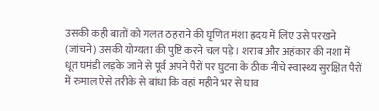उसकी कही बातों को गलत ठहराने की घृणित मंशा ह्रदय में लिए उसे परखने (जांचने) उसकी योग्यता की पुष्टि करने चल पड़े। शराब और अहंकार की नशा में धूत घमंडी लड़के जाने से पूर्व अपने पैरों पर घुटना के ठीक नीचे स्वास्थ्य सुरक्षित पैरों में रुमाल ऐसे तरीके से बांधा कि वहां महीने भर से घाव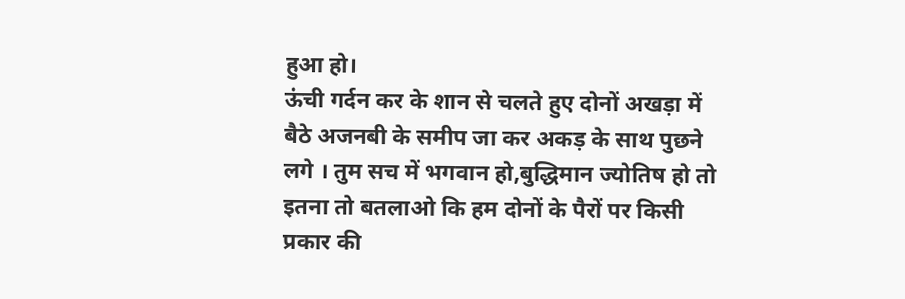हुआ हो।
ऊंची गर्दन कर के शान से चलते हुए दोनों अखड़ा में बैठे अजनबी के समीप जा कर अकड़ के साथ पुछने लगे । तुम सच में भगवान हो,बुद्धिमान ज्योतिष हो तो इतना तो बतलाओ कि हम दोनों के पैरों पर किसी प्रकार की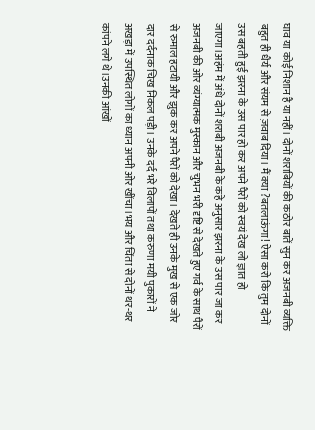घाव या कोई निशान है या नहीं। दोनों शराबियों की कठोर बातें सुन कर अजनबी व्यक्ति बहुत ही धैर्य और संयम से ज़वाब दिया। मैं क्या ?बतलाऊंगा! ऐसा करो कि तुम दोनों उस बहती हुई झरना के उस पार हो कर अपने पैरों को स्वयं देख लो ज्ञात हो जाएगा।अहंम में अंधे दोनों शराबी अजनबी के कहे अनुसार झरना के उस पार जा कर अजनबी की ओर व्यंग्यात्मक मुस्कान और चुभन भरी दृष्टि से देखते हुए गर्व के साथ पैरों से रुमाल हटायी और झुक कर अपने पैरों को देखा। देखते ही उनके मुख से एक जोर दार दर्दनाक चिख निकल पड़ी। उनके दर्द भरे विलापों तथा करुणा मयी पुकारों ने अखड़ा में उपस्थित लोगों का ध्यान अपनी ओर खींचा।भय और चिंता से दोनों थर-थर कांपने लगे थे।उनकी आंखों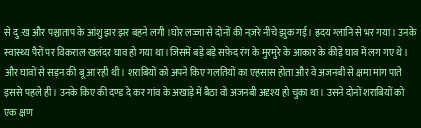से दु:ख और पश्चाताप के आंशु झर झर बहने लगी ।घोर लज्जा से दोनों की नज़रे नीचे झुक गई। ह्रदय ग्लानि से भर गया। उनके स्वास्थ्य पैरों पर विकराल खलंदर घाव हो गया था ।जिसमें बड़े बड़े सफ़ेद रंग के मुरमुरे के आकार के कीड़े घाव में लग गए थे। और घावों से सड़न की बू आ रही थी। शराबियों को अपने किए गलतियों का एहसास होता और वे अजनबी से क्षमा मांग पाते इससे पहले ही । उनके किए की दण्ड दे कर गांव के अखाड़े में बैठा वो अजनबी अदृश्य हो चुका था। उसने दोनों शराबियों को एक क्षण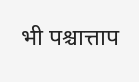भी पश्चात्ताप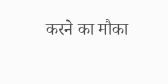करने का मौका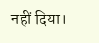नहीं दिया।